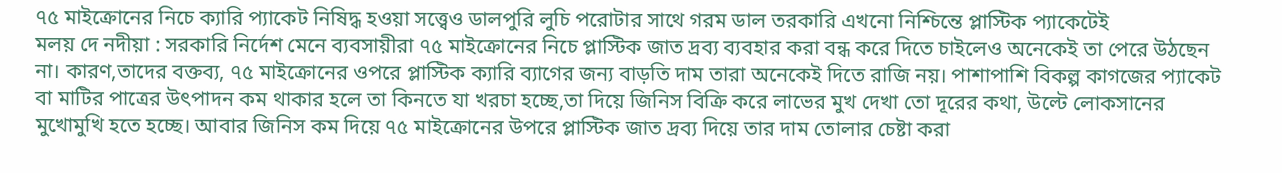৭৫ মাইক্রোনের নিচে ক্যারি প্যাকেট নিষিদ্ধ হওয়া সত্ত্বেও ডালপুরি লুচি পরোটার সাথে গরম ডাল তরকারি এখনো নিশ্চিন্তে প্লাস্টিক প্যাকেটেই
মলয় দে নদীয়া : সরকারি নির্দেশ মেনে ব্যবসায়ীরা ৭৫ মাইক্রোনের নিচে প্লাস্টিক জাত দ্রব্য ব্যবহার করা বন্ধ করে দিতে চাইলেও অনেকেই তা পেরে উঠছেন না। কারণ,তাদের বক্তব্য, ৭৫ মাইক্রোনের ওপরে প্লাস্টিক ক্যারি ব্যাগের জন্য বাড়তি দাম তারা অনেকেই দিতে রাজি নয়। পাশাপাশি বিকল্প কাগজের প্যাকেট বা মাটির পাত্রের উৎপাদন কম থাকার হলে তা কিনতে যা খরচা হচ্ছে,তা দিয়ে জিনিস বিক্রি করে লাভের মুখ দেখা তো দূরের কথা, উল্টে লোকসানের মুখোমুখি হতে হচ্ছে। আবার জিনিস কম দিয়ে ৭৫ মাইক্রোনের উপরে প্লাস্টিক জাত দ্রব্য দিয়ে তার দাম তোলার চেষ্টা করা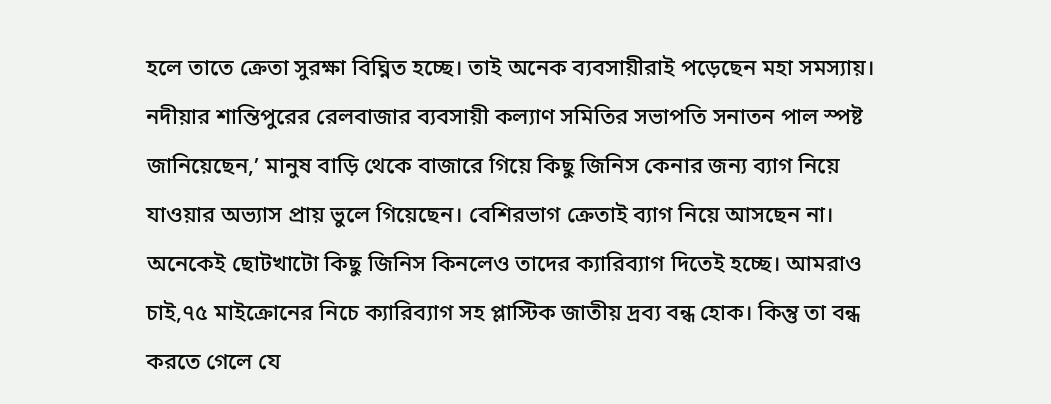হলে তাতে ক্রেতা সুরক্ষা বিঘ্নিত হচ্ছে। তাই অনেক ব্যবসায়ীরাই পড়েছেন মহা সমস্যায়। নদীয়ার শান্তিপুরের রেলবাজার ব্যবসায়ী কল্যাণ সমিতির সভাপতি সনাতন পাল স্পষ্ট জানিয়েছেন,’ মানুষ বাড়ি থেকে বাজারে গিয়ে কিছু জিনিস কেনার জন্য ব্যাগ নিয়ে যাওয়ার অভ্যাস প্রায় ভুলে গিয়েছেন। বেশিরভাগ ক্রেতাই ব্যাগ নিয়ে আসছেন না। অনেকেই ছোটখাটো কিছু জিনিস কিনলেও তাদের ক্যারিব্যাগ দিতেই হচ্ছে। আমরাও চাই,৭৫ মাইক্রোনের নিচে ক্যারিব্যাগ সহ প্লাস্টিক জাতীয় দ্রব্য বন্ধ হোক। কিন্তু তা বন্ধ করতে গেলে যে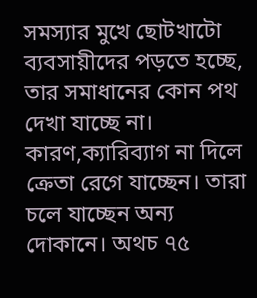সমস্যার মুখে ছোটখাটো ব্যবসায়ীদের পড়তে হচ্ছে, তার সমাধানের কোন পথ দেখা যাচ্ছে না। কারণ,ক্যারিব্যাগ না দিলে ক্রেতা রেগে যাচ্ছেন। তারা চলে যাচ্ছেন অন্য দোকানে। অথচ ৭৫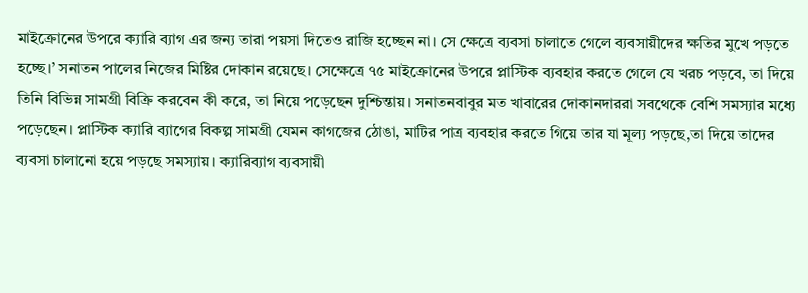মাইক্রোনের উপরে ক্যারি ব্যাগ এর জন্য তারা পয়সা দিতেও রাজি হচ্ছেন না। সে ক্ষেত্রে ব্যবসা চালাতে গেলে ব্যবসায়ীদের ক্ষতির মুখে পড়তে হচ্ছে।’ সনাতন পালের নিজের মিষ্টির দোকান রয়েছে। সেক্ষেত্রে ৭৫ মাইক্রোনের উপরে প্লাস্টিক ব্যবহার করতে গেলে যে খরচ পড়বে, তা দিয়ে তিনি বিভিন্ন সামগ্রী বিক্রি করবেন কী করে, তা নিয়ে পড়েছেন দুশ্চিন্তায়। সনাতনবাবুর মত খাবারের দোকানদাররা সবথেকে বেশি সমস্যার মধ্যে পড়েছেন। প্লাস্টিক ক্যারি ব্যাগের বিকল্প সামগ্রী যেমন কাগজের ঠোঙা, মাটির পাত্র ব্যবহার করতে গিয়ে তার যা মূল্য পড়ছে,তা দিয়ে তাদের ব্যবসা চালানো হয়ে পড়ছে সমস্যায়। ক্যারিব্যাগ ব্যবসায়ী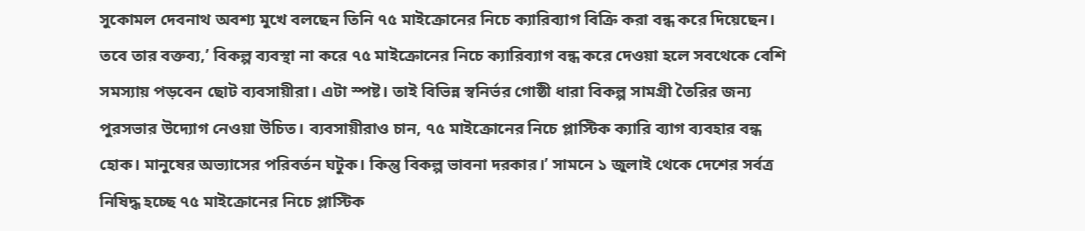সুকোমল দেবনাথ অবশ্য মুখে বলছেন তিনি ৭৫ মাইক্রোনের নিচে ক্যারিব্যাগ বিক্রি করা বন্ধ করে দিয়েছেন। তবে তার বক্তব্য,’ বিকল্প ব্যবস্থা না করে ৭৫ মাইক্রোনের নিচে ক্যারিব্যাগ বন্ধ করে দেওয়া হলে সবথেকে বেশি সমস্যায় পড়বেন ছোট ব্যবসায়ীরা। এটা স্পষ্ট। তাই বিভিন্ন স্বনির্ভর গোষ্ঠী ধারা বিকল্প সামগ্রী তৈরির জন্য পুরসভার উদ্যোগ নেওয়া উচিত। ব্যবসায়ীরাও চান, ৭৫ মাইক্রোনের নিচে প্লাস্টিক ক্যারি ব্যাগ ব্যবহার বন্ধ হোক। মানুষের অভ্যাসের পরিবর্তন ঘটুক। কিন্তু বিকল্প ভাবনা দরকার।’ সামনে ১ জুলাই থেকে দেশের সর্বত্র নিষিদ্ধ হচ্ছে ৭৫ মাইক্রোনের নিচে প্লাস্টিক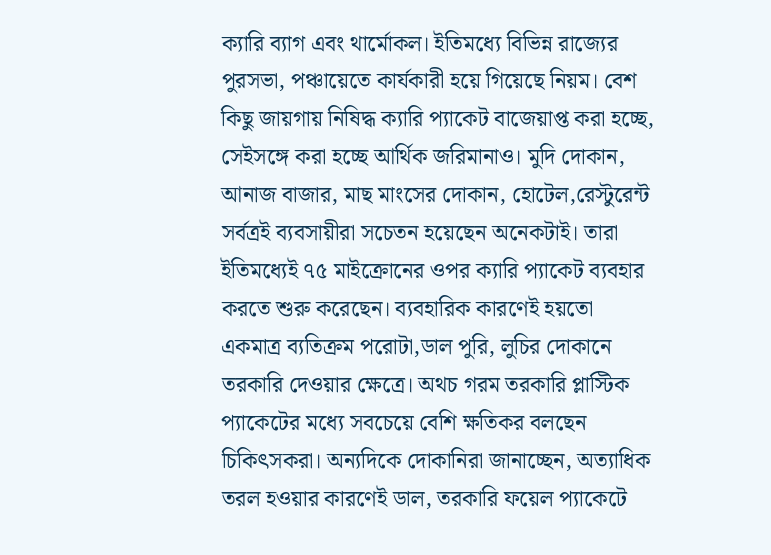ক্যারি ব্যাগ এবং থার্মোকল। ইতিমধ্যে বিভিন্ন রাজ্যের পুরসভা, পঞ্চায়েতে কার্যকারী হয়ে গিয়েছে নিয়ম। বেশ কিছু জায়গায় নিষিদ্ধ ক্যারি প্যাকেট বাজেয়াপ্ত করা হচ্ছে, সেইসঙ্গে করা হচ্ছে আর্থিক জরিমানাও। মুদি দোকান, আনাজ বাজার, মাছ মাংসের দোকান, হোটেল,রেস্টুরেন্ট সর্বত্রই ব্যবসায়ীরা সচেতন হয়েছেন অনেকটাই। তারা ইতিমধ্যেই ৭৫ মাইক্রোনের ওপর ক্যারি প্যাকেট ব্যবহার করতে শুরু করেছেন। ব্যবহারিক কারণেই হয়তো একমাত্র ব্যতিক্রম পরোটা,ডাল পুরি, লুচির দোকানে তরকারি দেওয়ার ক্ষেত্রে। অথচ গরম তরকারি প্লাস্টিক প্যাকেটের মধ্যে সবচেয়ে বেশি ক্ষতিকর বলছেন চিকিৎসকরা। অন্যদিকে দোকানিরা জানাচ্ছেন, অত্যাধিক তরল হওয়ার কারণেই ডাল, তরকারি ফয়েল প্যাকেটে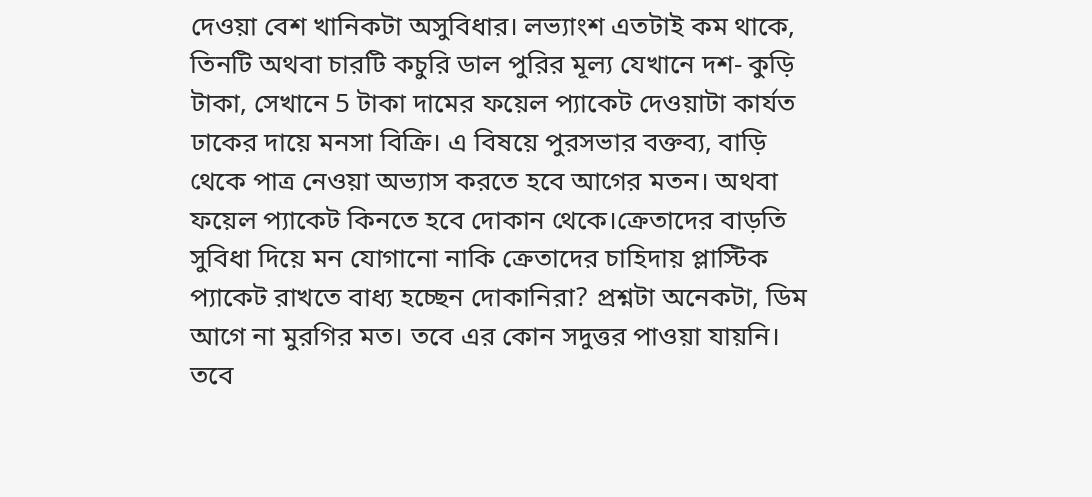দেওয়া বেশ খানিকটা অসুবিধার। লভ্যাংশ এতটাই কম থাকে, তিনটি অথবা চারটি কচুরি ডাল পুরির মূল্য যেখানে দশ- কুড়ি টাকা, সেখানে 5 টাকা দামের ফয়েল প্যাকেট দেওয়াটা কার্যত ঢাকের দায়ে মনসা বিক্রি। এ বিষয়ে পুরসভার বক্তব্য, বাড়ি থেকে পাত্র নেওয়া অভ্যাস করতে হবে আগের মতন। অথবা ফয়েল প্যাকেট কিনতে হবে দোকান থেকে।ক্রেতাদের বাড়তি সুবিধা দিয়ে মন যোগানো নাকি ক্রেতাদের চাহিদায় প্লাস্টিক প্যাকেট রাখতে বাধ্য হচ্ছেন দোকানিরা? প্রশ্নটা অনেকটা, ডিম আগে না মুরগির মত। তবে এর কোন সদুত্তর পাওয়া যায়নি। তবে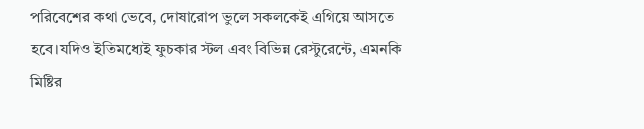পরিবেশের কথা ভেবে, দোষারোপ ভুলে সকলকেই এগিয়ে আসতে হবে।যদিও ইতিমধ্যেই ফুচকার স্টল এবং বিভিন্ন রেস্টুরেন্টে, এমনকি মিষ্টির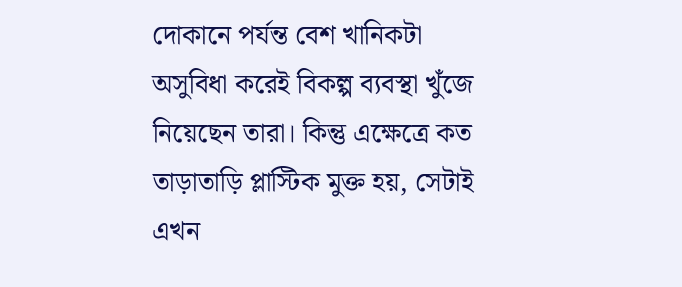দোকানে পর্যন্ত বেশ খানিকটা অসুবিধা করেই বিকল্প ব্যবস্থা খুঁজে নিয়েছেন তারা। কিন্তু এক্ষেত্রে কত তাড়াতাড়ি প্লাস্টিক মুক্ত হয়, সেটাই এখন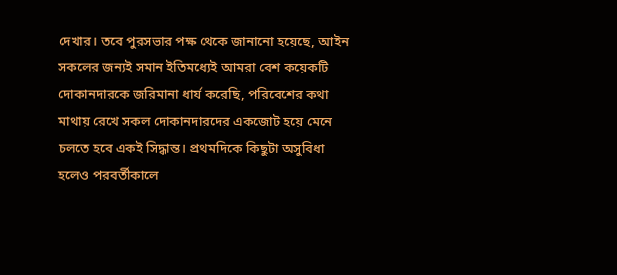দেখার। তবে পুরসভার পক্ষ থেকে জানানো হয়েছে, আইন সকলের জন্যই সমান ইতিমধ্যেই আমরা বেশ কয়েকটি দোকানদারকে জরিমানা ধার্য করেছি, পরিবেশের কথা মাথায় রেখে সকল দোকানদারদের একজোট হয়ে মেনে চলতে হবে একই সিদ্ধান্ত। প্রথমদিকে কিছুটা অসুবিধা হলেও পরবর্তীকালে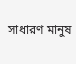সাধারণ মানুষ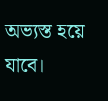অভ্যস্ত হয়ে যাবে।